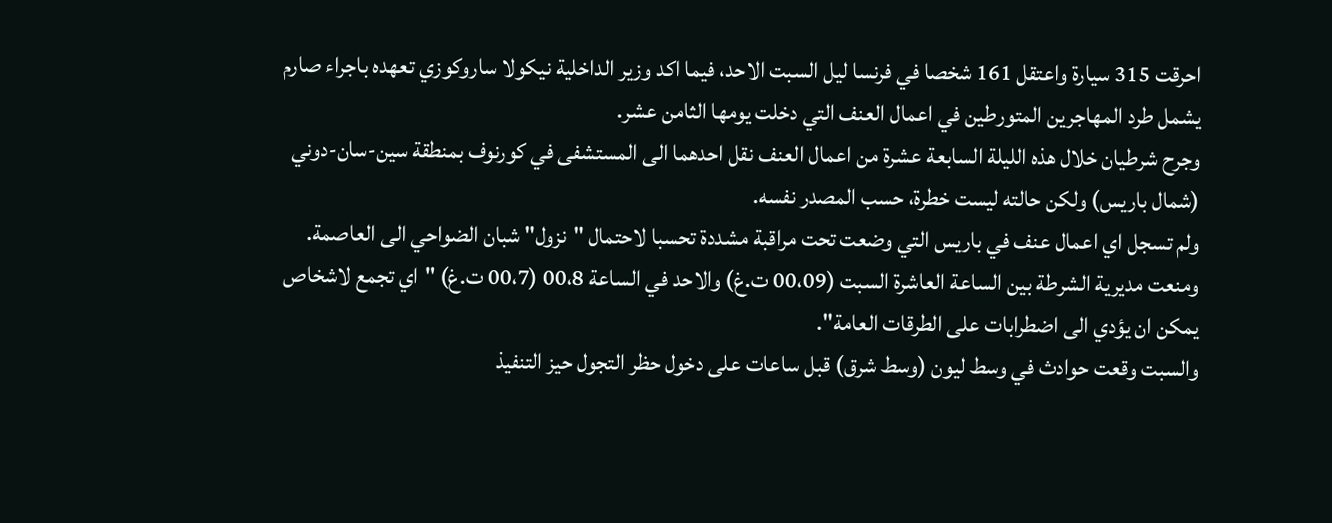احرقت 315 سيارة واعتقل 161 شخصا في فرنسا ليل السبت الاحد، فيما اكد وزير الداخلية نيكولا ساروكوزي تعهده باجراء صارم يشمل طرد المهاجرين المتورطين في اعمال العنف التي دخلت يومها الثامن عشر.
وجرح شرطيان خلال هذه الليلة السابعة عشرة من اعمال العنف نقل احدهما الى المستشفى في كورنوف بمنطقة سين-سان-دوني (شمال باريس) ولكن حالته ليست خطرة، حسب المصدر نفسه.
ولم تسجل اي اعمال عنف في باريس التي وضعت تحت مراقبة مشددة تحسبا لاحتمال "نزول" شبان الضواحي الى العاصمة.
ومنعت مديرية الشرطة بين الساعة العاشرة السبت (00،09 ت.غ) والاحد في الساعة 00،8 (00،7 ت.غ) "اي تجمع لاشخاص يمكن ان يؤدي الى اضطرابات على الطرقات العامة".
والسبت وقعت حوادث في وسط ليون (وسط شرق) قبل ساعات على دخول حظر التجول حيز التنفيذ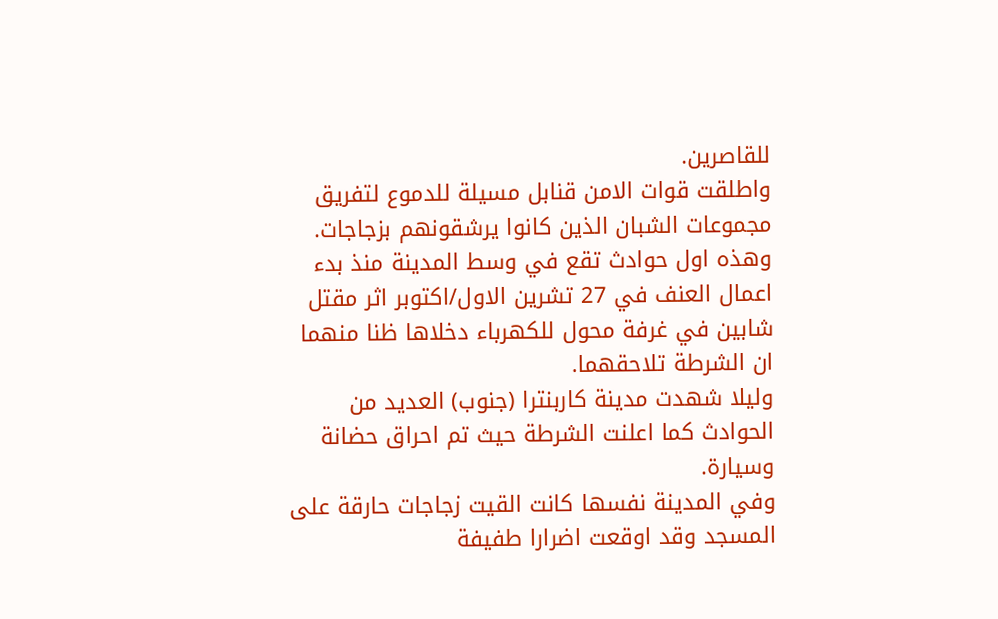للقاصرين.
واطلقت قوات الامن قنابل مسيلة للدموع لتفريق مجموعات الشبان الذين كانوا يرشقونهم بزجاجات.
وهذه اول حوادث تقع في وسط المدينة منذ بدء اعمال العنف في 27 تشرين الاول/اكتوبر اثر مقتل شابين في غرفة محول للكهرباء دخلاها ظنا منهما ان الشرطة تلاحقهما.
وليلا شهدت مدينة كاربنترا (جنوب) العديد من الحوادث كما اعلنت الشرطة حيث تم احراق حضانة وسيارة.
وفي المدينة نفسها كانت القيت زجاجات حارقة على المسجد وقد اوقعت اضرارا طفيفة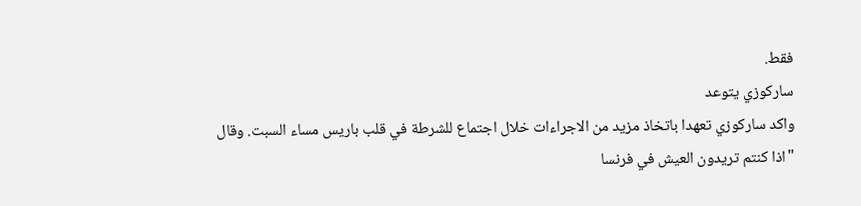فقط.
ساركوزي يتوعد
واكد ساركوزي تعهدا باتخاذ مزيد من الاجراءات خلال اجتماع للشرطة في قلب باريس مساء السبت. وقال "اذا كنتم تريدون العيش في فرنسا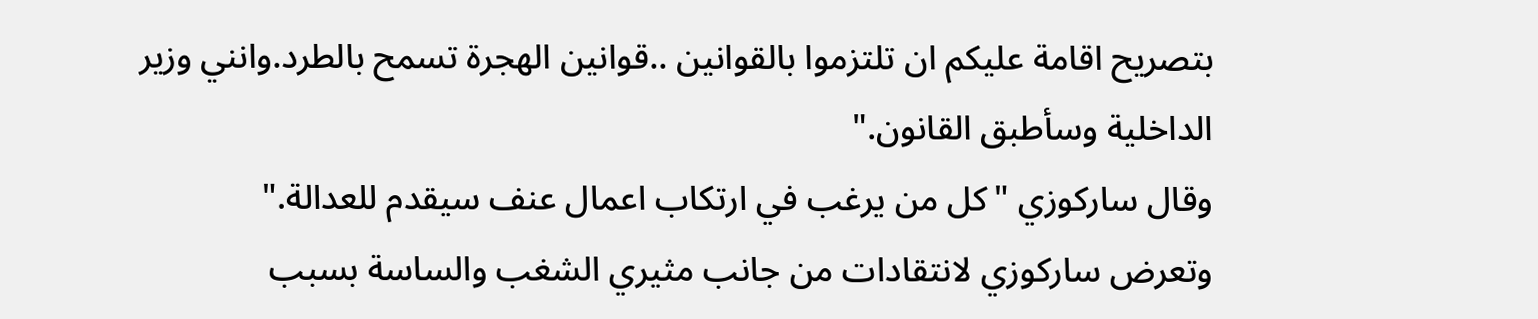بتصريح اقامة عليكم ان تلتزموا بالقوانين ..قوانين الهجرة تسمح بالطرد.وانني وزير الداخلية وسأطبق القانون."
وقال ساركوزي "كل من يرغب في ارتكاب اعمال عنف سيقدم للعدالة."
وتعرض ساركوزي لانتقادات من جانب مثيري الشغب والساسة بسبب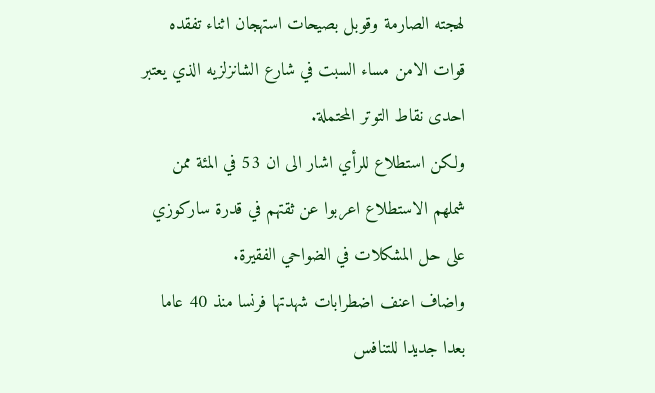لهجته الصارمة وقوبل بصيحات استهجان اثناء تفقده قوات الامن مساء السبت في شارع الشانزلزيه الذي يعتبر احدى نقاط التوتر المحتملة.
ولكن استطلاع للرأي اشار الى ان 53 في المئة ممن شملهم الاستطلاع اعربوا عن ثقتهم في قدرة ساركوزي على حل المشكلات في الضواحي الفقيرة.
واضاف اعنف اضطرابات شهدتها فرنسا منذ 40 عاما بعدا جديدا للتنافس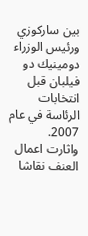بين ساركوزي ورئيس الوزراء دومينيك دو فيلبان قبل انتخابات الرئاسة في عام 2007.
واثارت اعمال العنف نقاشا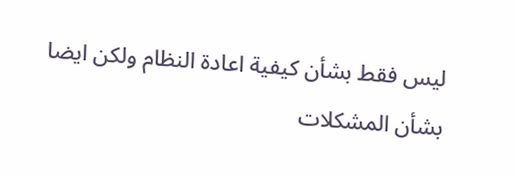ليس فقط بشأن كيفية اعادة النظام ولكن ايضا بشأن المشكلات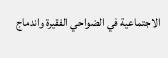الاجتماعية في الضواحي الفقيرة واندماج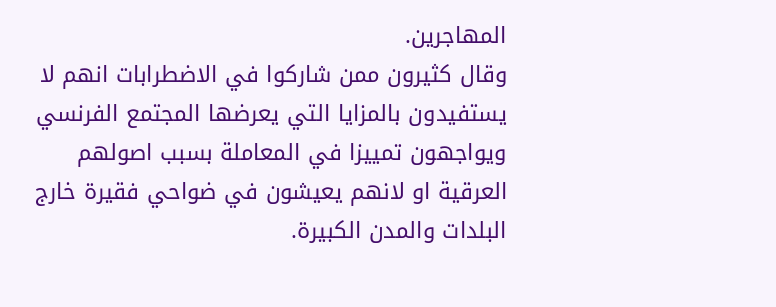المهاجرين.
وقال كثيرون ممن شاركوا في الاضطرابات انهم لا يستفيدون بالمزايا التي يعرضها المجتمع الفرنسي ويواجهون تمييزا في المعاملة بسبب اصولهم العرقية او لانهم يعيشون في ضواحي فقيرة خارج البلدات والمدن الكبيرة.